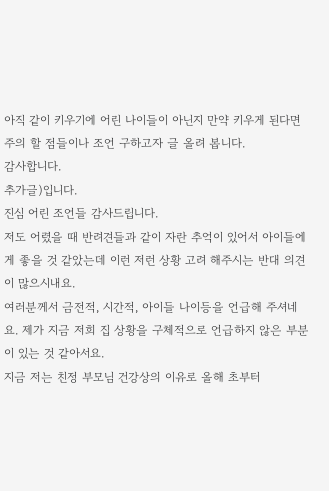아직 같이 키우기에 어린 나이들이 아닌지 만약 키우게 된다면 주의 할 점들이나 조언 구하고자 글 올려 봅니다.
감사합니다.
추가글)입니다.
진심 어린 조언들 감사드립니다.
저도 어렸을 때 반려견들과 같이 자란 추억이 있어서 아이들에게 좋을 것 같았는데 이런 저런 상황 고려 해주시는 반대 의견이 많으시내요.
여러분께서 금전적, 시간적, 아이들 나이등을 언급해 주셔네요. 제가 지금 저희 집 상황을 구체적으로 언급하지 않은 부분이 있는 것 같아서요.
지금 저는 친정 부모님 건강상의 이유로 올해 초부터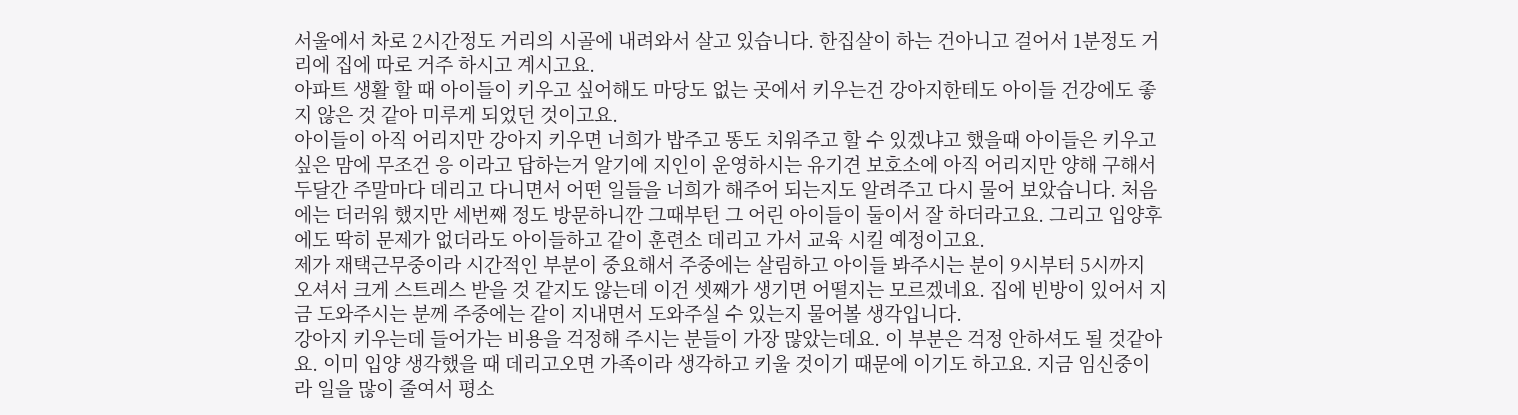서울에서 차로 2시간정도 거리의 시골에 내려와서 살고 있습니다. 한집살이 하는 건아니고 걸어서 1분정도 거리에 집에 따로 거주 하시고 계시고요.
아파트 생활 할 때 아이들이 키우고 싶어해도 마당도 없는 곳에서 키우는건 강아지한테도 아이들 건강에도 좋지 않은 것 같아 미루게 되었던 것이고요.
아이들이 아직 어리지만 강아지 키우면 너희가 밥주고 똥도 치워주고 할 수 있겠냐고 했을때 아이들은 키우고 싶은 맘에 무조건 응 이라고 답하는거 알기에 지인이 운영하시는 유기견 보호소에 아직 어리지만 양해 구해서 두달간 주말마다 데리고 다니면서 어떤 일들을 너희가 해주어 되는지도 알려주고 다시 물어 보았습니다. 처음에는 더러워 했지만 세번째 정도 방문하니깐 그때부턴 그 어린 아이들이 둘이서 잘 하더라고요. 그리고 입양후에도 딱히 문제가 없더라도 아이들하고 같이 훈련소 데리고 가서 교육 시킬 예정이고요.
제가 재택근무중이라 시간적인 부분이 중요해서 주중에는 살림하고 아이들 봐주시는 분이 9시부터 5시까지 오셔서 크게 스트레스 받을 것 같지도 않는데 이건 셋째가 생기면 어떨지는 모르겠네요. 집에 빈방이 있어서 지금 도와주시는 분께 주중에는 같이 지내면서 도와주실 수 있는지 물어볼 생각입니다.
강아지 키우는데 들어가는 비용을 걱정해 주시는 분들이 가장 많았는데요. 이 부분은 걱정 안하셔도 될 것같아요. 이미 입양 생각했을 때 데리고오면 가족이라 생각하고 키울 것이기 때문에 이기도 하고요. 지금 임신중이라 일을 많이 줄여서 평소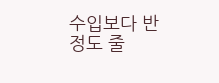수입보다 반정도 줄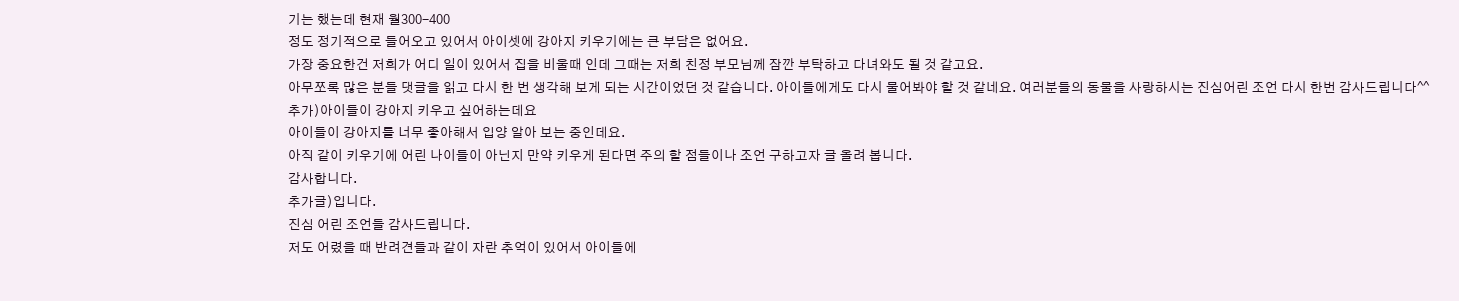기는 했는데 현재 월300-400
정도 정기적으로 들어오고 있어서 아이셋에 강아지 키우기에는 큰 부담은 없어요.
가장 중요한건 저희가 어디 일이 있어서 집을 비울때 인데 그때는 저희 친정 부모님께 잠깐 부탁하고 다녀와도 될 것 같고요.
아무쪼록 많은 분들 댓글을 읽고 다시 한 번 생각해 보게 되는 시간이었던 것 같습니다. 아이들에게도 다시 물어봐야 할 것 같네요. 여러분들의 동물을 사랑하시는 진심어린 조언 다시 한번 감사드립니다^^
추가)아이들이 강아지 키우고 싶어하는데요
아이들이 강아지를 너무 좋아해서 입양 알아 보는 중인데요.
아직 같이 키우기에 어린 나이들이 아닌지 만약 키우게 된다면 주의 할 점들이나 조언 구하고자 글 올려 봅니다.
감사합니다.
추가글)입니다.
진심 어린 조언들 감사드립니다.
저도 어렸을 때 반려견들과 같이 자란 추억이 있어서 아이들에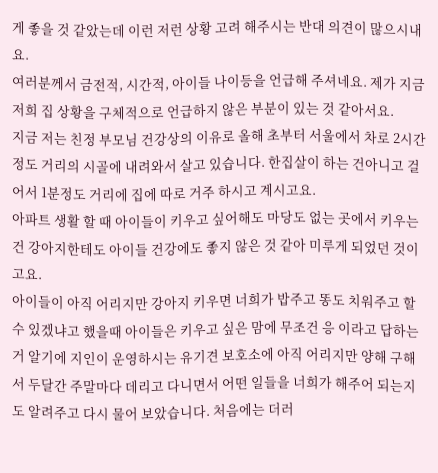게 좋을 것 같았는데 이런 저런 상황 고려 해주시는 반대 의견이 많으시내요.
여러분께서 금전적, 시간적, 아이들 나이등을 언급해 주셔네요. 제가 지금 저희 집 상황을 구체적으로 언급하지 않은 부분이 있는 것 같아서요.
지금 저는 친정 부모님 건강상의 이유로 올해 초부터 서울에서 차로 2시간정도 거리의 시골에 내려와서 살고 있습니다. 한집살이 하는 건아니고 걸어서 1분정도 거리에 집에 따로 거주 하시고 계시고요.
아파트 생활 할 때 아이들이 키우고 싶어해도 마당도 없는 곳에서 키우는건 강아지한테도 아이들 건강에도 좋지 않은 것 같아 미루게 되었던 것이고요.
아이들이 아직 어리지만 강아지 키우면 너희가 밥주고 똥도 치워주고 할 수 있겠냐고 했을때 아이들은 키우고 싶은 맘에 무조건 응 이라고 답하는거 알기에 지인이 운영하시는 유기견 보호소에 아직 어리지만 양해 구해서 두달간 주말마다 데리고 다니면서 어떤 일들을 너희가 해주어 되는지도 알려주고 다시 물어 보았습니다. 처음에는 더러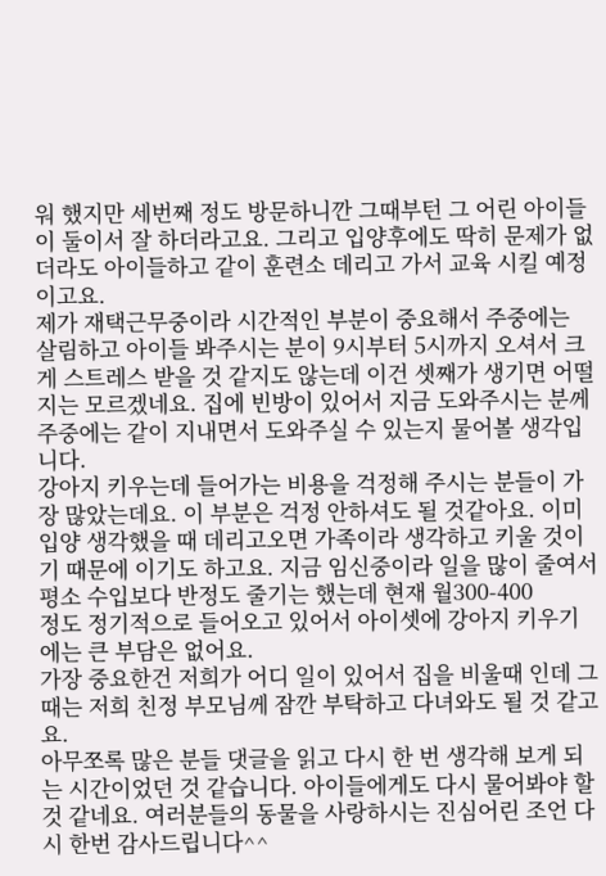워 했지만 세번째 정도 방문하니깐 그때부턴 그 어린 아이들이 둘이서 잘 하더라고요. 그리고 입양후에도 딱히 문제가 없더라도 아이들하고 같이 훈련소 데리고 가서 교육 시킬 예정이고요.
제가 재택근무중이라 시간적인 부분이 중요해서 주중에는 살림하고 아이들 봐주시는 분이 9시부터 5시까지 오셔서 크게 스트레스 받을 것 같지도 않는데 이건 셋째가 생기면 어떨지는 모르겠네요. 집에 빈방이 있어서 지금 도와주시는 분께 주중에는 같이 지내면서 도와주실 수 있는지 물어볼 생각입니다.
강아지 키우는데 들어가는 비용을 걱정해 주시는 분들이 가장 많았는데요. 이 부분은 걱정 안하셔도 될 것같아요. 이미 입양 생각했을 때 데리고오면 가족이라 생각하고 키울 것이기 때문에 이기도 하고요. 지금 임신중이라 일을 많이 줄여서 평소 수입보다 반정도 줄기는 했는데 현재 월300-400
정도 정기적으로 들어오고 있어서 아이셋에 강아지 키우기에는 큰 부담은 없어요.
가장 중요한건 저희가 어디 일이 있어서 집을 비울때 인데 그때는 저희 친정 부모님께 잠깐 부탁하고 다녀와도 될 것 같고요.
아무쪼록 많은 분들 댓글을 읽고 다시 한 번 생각해 보게 되는 시간이었던 것 같습니다. 아이들에게도 다시 물어봐야 할 것 같네요. 여러분들의 동물을 사랑하시는 진심어린 조언 다시 한번 감사드립니다^^